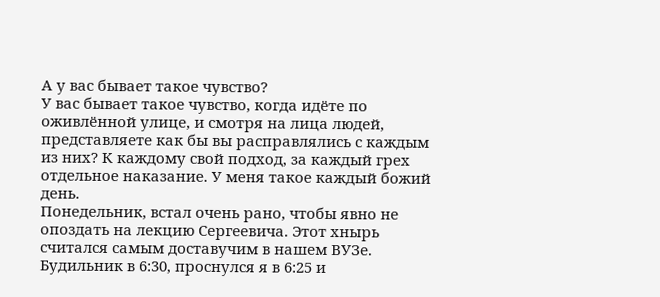А у вас бывает такое чувство?
У вас бывает такое чувство, когда идёте по оживлённой улице, и смотря на лица людей, представляете как бы вы расправлялись с каждым из них? К каждому свой подход, за каждый грех отдельное наказание. У меня такое каждый божий день.
Понедельник, встал очень рано, чтобы явно не опоздать на лекцию Сергеевича. Этот хнырь считался самым доставучим в нашем ВУЗе. Будильник в 6:30, проснулся я в 6:25 и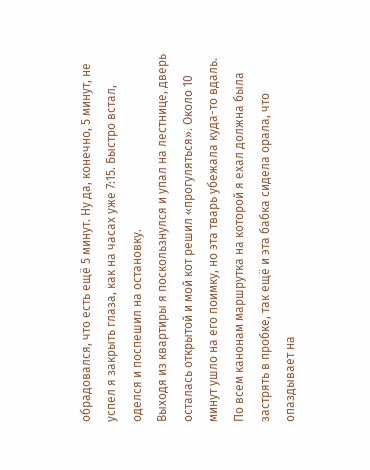обрадовался, что есть ещё 5 минут. Ну да, конечно, 5 минут, не успел я закрыть глаза, как на часах уже 7:15. Быстро встал, оделся и поспешил на остановку.
Выходя из квартиры я поскользнулся и упал на лестнице, дверь осталась открытой и мой кот решил «прогуляться». Около 10 минут ушло на его поимку, но эта тварь убежала куда-то вдаль.
По всем канонам маршрутка на которой я ехал должна была застрять в пробке, так ещё и эта бабка сидела орала, что опаздывает на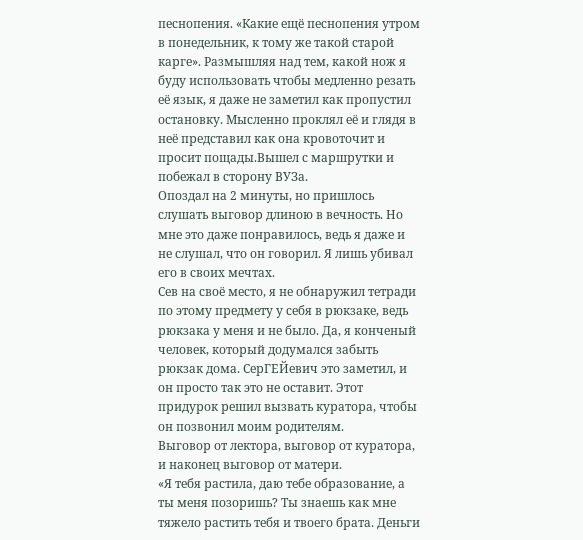песнопения. «Какие ещё песнопения утром в понедельник, к тому же такой старой карге». Размышляя над тем, какой нож я буду использовать чтобы медленно резать её язык, я даже не заметил как пропустил остановку. Мысленно проклял её и глядя в неё представил как она кровоточит и просит пощады.Вышел с маршрутки и побежал в сторону ВУЗа.
Опоздал на 2 минуты, но пришлось слушать выговор длиною в вечность. Но мне это даже понравилось, ведь я даже и не слушал, что он говорил. Я лишь убивал его в своих мечтах.
Сев на своё место, я не обнаружил тетради по этому предмету у себя в рюкзаке, ведь рюкзака у меня и не было. Да, я конченый человек, который додумался забыть рюкзак дома. СерГЕЙевич это заметил, и он просто так это не оставит. Этот придурок решил вызвать куратора, чтобы он позвонил моим родителям.
Выговор от лектора, выговор от куратора, и наконец выговор от матери.
«Я тебя растила, даю тебе образование, а ты меня позоришь? Ты знаешь как мне тяжело растить тебя и твоего брата. Деньги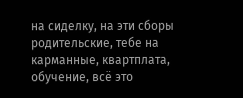на сиделку, на эти сборы родительские, тебе на карманные, квартплата, обучение, всё это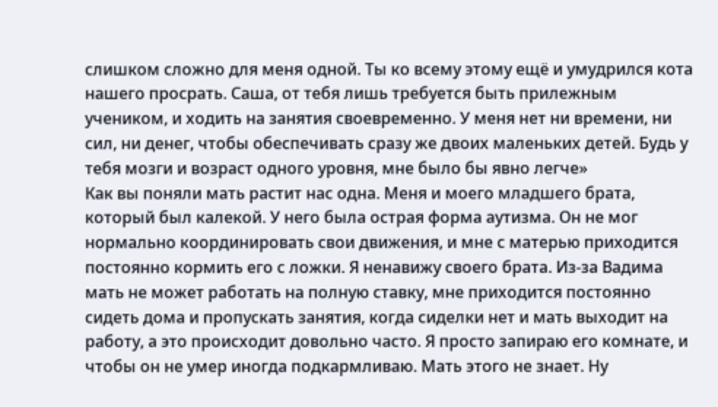слишком сложно для меня одной. Ты ко всему этому ещё и умудрился кота нашего просрать. Саша, от тебя лишь требуется быть прилежным учеником, и ходить на занятия своевременно. У меня нет ни времени, ни сил, ни денег, чтобы обеспечивать сразу же двоих маленьких детей. Будь у тебя мозги и возраст одного уровня, мне было бы явно легче»
Как вы поняли мать растит нас одна. Меня и моего младшего брата, который был калекой. У него была острая форма аутизма. Он не мог нормально координировать свои движения, и мне с матерью приходится постоянно кормить его с ложки. Я ненавижу своего брата. Из-за Вадима мать не может работать на полную ставку, мне приходится постоянно сидеть дома и пропускать занятия, когда сиделки нет и мать выходит на работу, а это происходит довольно часто. Я просто запираю его комнате, и чтобы он не умер иногда подкармливаю. Мать этого не знает. Ну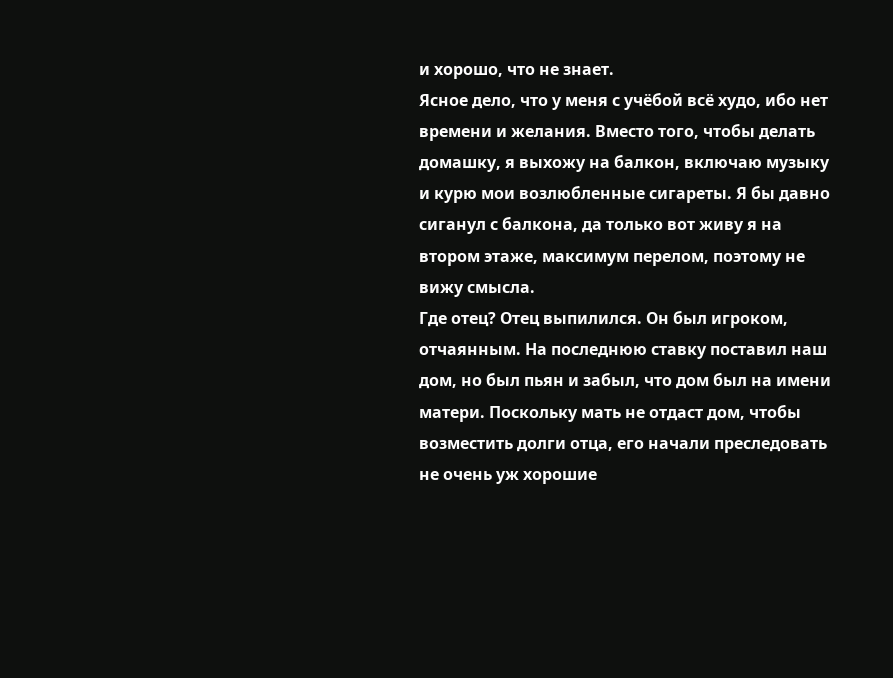и хорошо, что не знает.
Ясное дело, что у меня с учёбой всё худо, ибо нет времени и желания. Вместо того, чтобы делать домашку, я выхожу на балкон, включаю музыку и курю мои возлюбленные сигареты. Я бы давно сиганул с балкона, да только вот живу я на втором этаже, максимум перелом, поэтому не вижу смысла.
Где отец? Отец выпилился. Он был игроком, отчаянным. На последнюю ставку поставил наш дом, но был пьян и забыл, что дом был на имени матери. Поскольку мать не отдаст дом, чтобы возместить долги отца, его начали преследовать не очень уж хорошие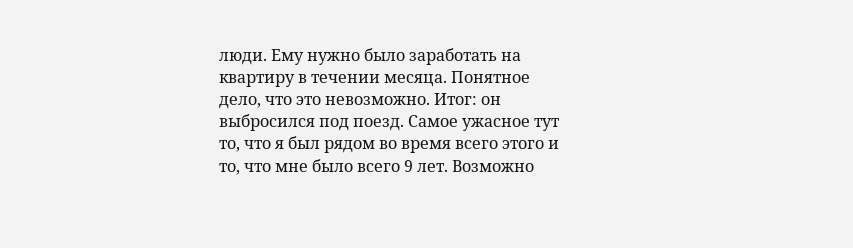люди. Ему нужно было заработать на квартиру в течении месяца. Понятное дело, что это невозможно. Итог: он выбросился под поезд. Самое ужасное тут то, что я был рядом во время всего этого и то, что мне было всего 9 лет. Возможно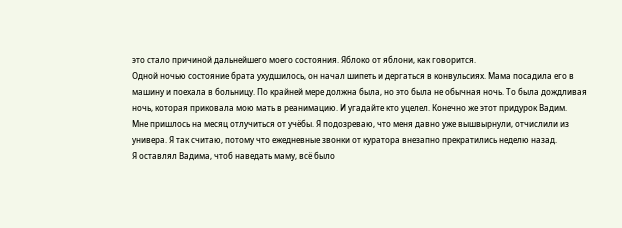это стало причиной дальнейшего моего состояния. Яблоко от яблони, как говорится.
Одной ночью состояние брата ухудшилось, он начал шипеть и дергаться в конвульсиях. Мама посадила его в машину и поехала в больницу. По крайней мере должна была, но это была не обычная ночь. То была дождливая ночь, которая приковала мою мать в реанимацию. И угадайте кто уцелел. Конечно же этот придурок Вадим.
Мне пришлось на месяц отлучиться от учёбы. Я подозреваю, что меня давно уже вышвырнули, отчислили из универа. Я так считаю, потому что ежедневные звонки от куратора внезапно прекратились неделю назад.
Я оставлял Вадима, чтоб наведать маму, всё было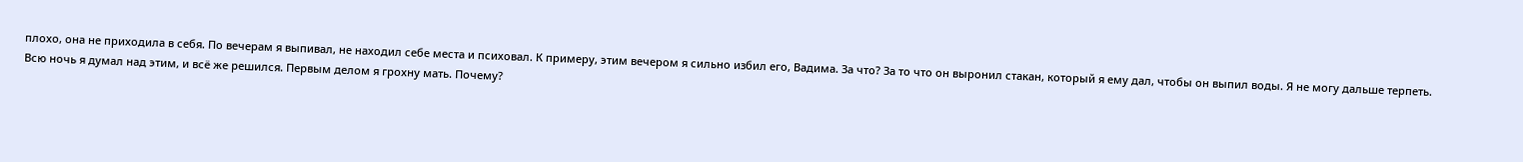плохо, она не приходила в себя. По вечерам я выпивал, не находил себе места и психовал. К примеру, этим вечером я сильно избил его, Вадима. За что? За то что он выронил стакан, который я ему дал, чтобы он выпил воды. Я не могу дальше терпеть.
Всю ночь я думал над этим, и всё же решился. Первым делом я грохну мать. Почему?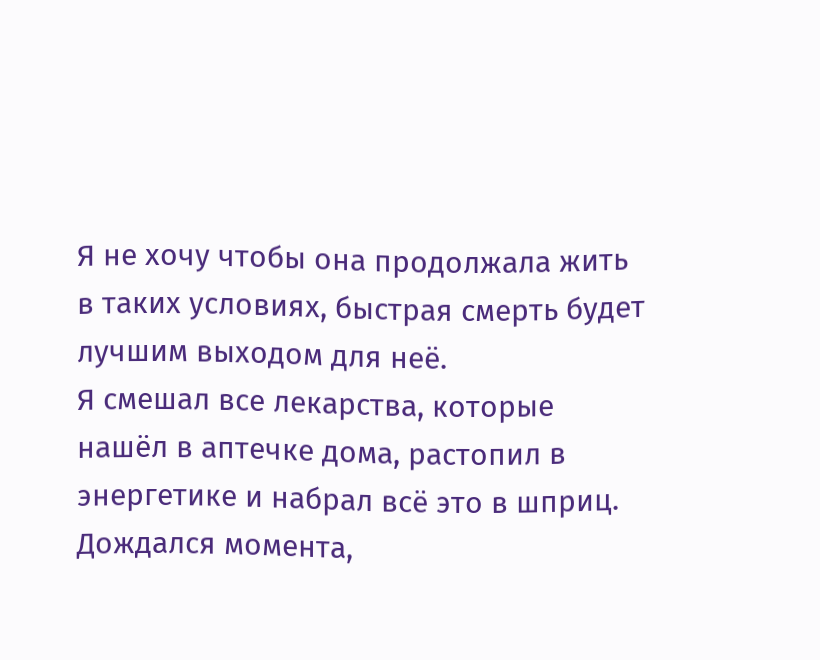Я не хочу чтобы она продолжала жить в таких условиях, быстрая смерть будет лучшим выходом для неё.
Я смешал все лекарства, которые нашёл в аптечке дома, растопил в энергетике и набрал всё это в шприц. Дождался момента,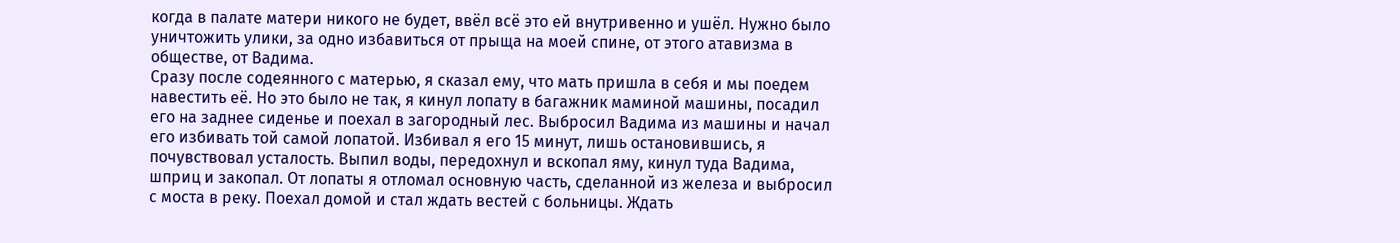когда в палате матери никого не будет, ввёл всё это ей внутривенно и ушёл. Нужно было уничтожить улики, за одно избавиться от прыща на моей спине, от этого атавизма в обществе, от Вадима.
Сразу после содеянного с матерью, я сказал ему, что мать пришла в себя и мы поедем навестить её. Но это было не так, я кинул лопату в багажник маминой машины, посадил его на заднее сиденье и поехал в загородный лес. Выбросил Вадима из машины и начал его избивать той самой лопатой. Избивал я его 15 минут, лишь остановившись, я почувствовал усталость. Выпил воды, передохнул и вскопал яму, кинул туда Вадима, шприц и закопал. От лопаты я отломал основную часть, сделанной из железа и выбросил с моста в реку. Поехал домой и стал ждать вестей с больницы. Ждать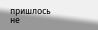пришлось не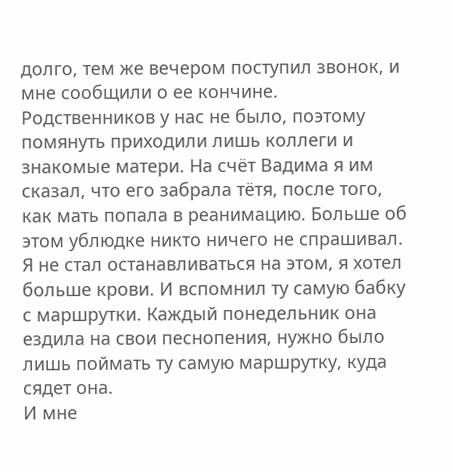долго, тем же вечером поступил звонок, и мне сообщили о ее кончине.
Родственников у нас не было, поэтому помянуть приходили лишь коллеги и знакомые матери. На счёт Вадима я им сказал, что его забрала тётя, после того, как мать попала в реанимацию. Больше об этом ублюдке никто ничего не спрашивал.
Я не стал останавливаться на этом, я хотел больше крови. И вспомнил ту самую бабку с маршрутки. Каждый понедельник она ездила на свои песнопения, нужно было лишь поймать ту самую маршрутку, куда сядет она.
И мне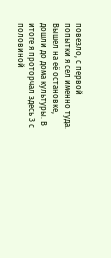повезло, с первой попытки я сел именно туда. Вышел на её остановке, дошли до дома культуры. В итоге я проторчал здесь 3 с половиной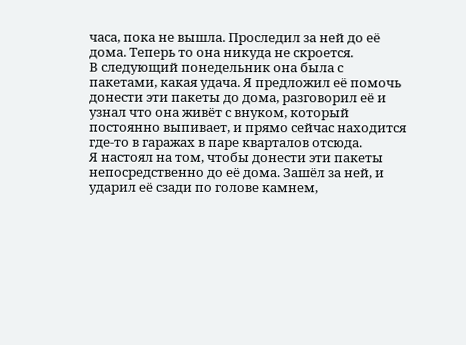часа, пока не вышла. Проследил за ней до её дома. Теперь то она никуда не скроется.
В следующий понедельник она была с пакетами, какая удача. Я предложил её помочь донести эти пакеты до дома, разговорил её и узнал что она живёт с внуком, который постоянно выпивает, и прямо сейчас находится где-то в гаражах в паре кварталов отсюда.
Я настоял на том, чтобы донести эти пакеты непосредственно до её дома. Зашёл за ней, и ударил её сзади по голове камнем,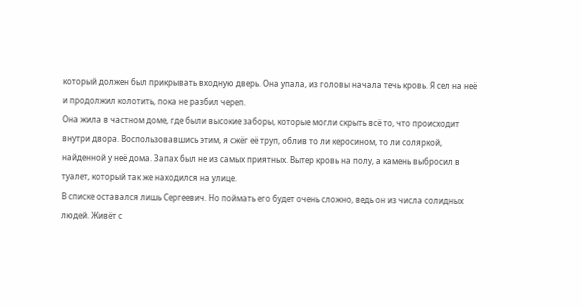который должен был прикрывать входную дверь. Она упала, из головы начала течь кровь. Я сел на неё и продолжил колотить, пока не разбил череп.
Она жила в частном доме, где были высокие заборы, которые могли скрыть всё то, что происходит внутри двора. Воспользовавшись этим, я сжёг её труп, облив то ли керосином, то ли соляркой, найденной у неё дома. Запах был не из самых приятных. Вытер кровь на полу, а камень выбросил в туалет, который так же находился на улице.
В списке оставался лишь Сергеевич. Но поймать его будет очень сложно, ведь он из числа солидных людей. Живёт с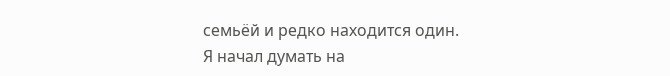семьёй и редко находится один.
Я начал думать на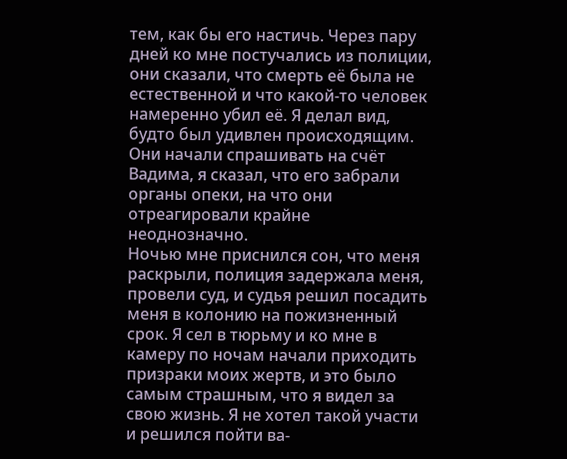тем, как бы его настичь. Через пару дней ко мне постучались из полиции, они сказали, что смерть её была не естественной и что какой-то человек намеренно убил её. Я делал вид, будто был удивлен происходящим. Они начали спрашивать на счёт Вадима, я сказал, что его забрали органы опеки, на что они отреагировали крайне неоднозначно.
Ночью мне приснился сон, что меня раскрыли, полиция задержала меня, провели суд, и судья решил посадить меня в колонию на пожизненный срок. Я сел в тюрьму и ко мне в камеру по ночам начали приходить призраки моих жертв, и это было самым страшным, что я видел за свою жизнь. Я не хотел такой участи и решился пойти ва-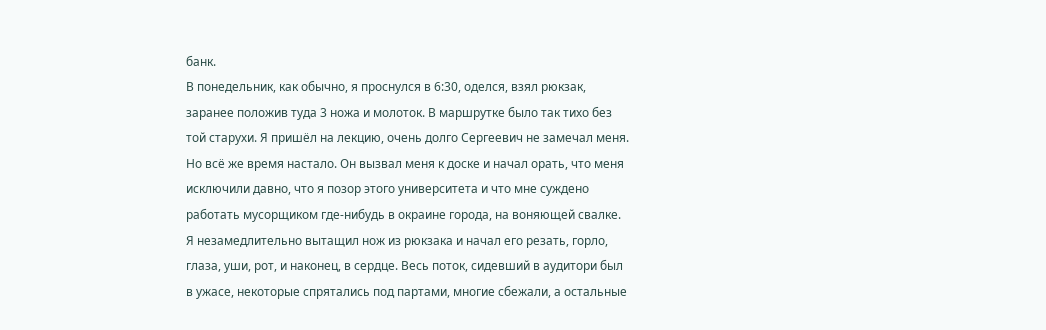банк.
В понедельник, как обычно, я проснулся в 6:30, оделся, взял рюкзак, заранее положив туда 3 ножа и молоток. В маршрутке было так тихо без той старухи. Я пришёл на лекцию, очень долго Сергеевич не замечал меня. Но всё же время настало. Он вызвал меня к доске и начал орать, что меня исключили давно, что я позор этого университета и что мне суждено работать мусорщиком где-нибудь в окраине города, на воняющей свалке.
Я незамедлительно вытащил нож из рюкзака и начал его резать, горло, глаза, уши, рот, и наконец, в сердце. Весь поток, сидевший в аудитори был в ужасе, некоторые спрятались под партами, многие сбежали, а остальные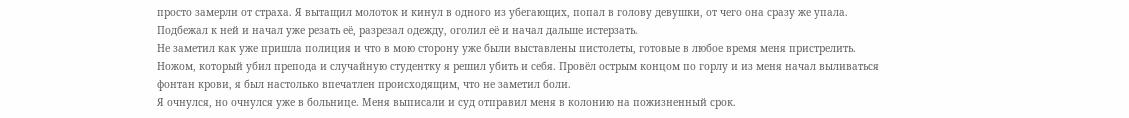просто замерли от страха. Я вытащил молоток и кинул в одного из убегающих, попал в голову девушки, от чего она сразу же упала. Подбежал к ней и начал уже резать её, разрезал одежду, оголил её и начал дальше истерзать.
Не заметил как уже пришла полиция и что в мою сторону уже были выставлены пистолеты, готовые в любое время меня пристрелить. Ножом, который убил препода и случайную студентку я решил убить и себя. Провёл острым концом по горлу и из меня начал выливаться фонтан крови, я был настолько впечатлен происходящим, что не заметил боли.
Я очнулся, но очнулся уже в больнице. Меня выписали и суд отправил меня в колонию на пожизненный срок.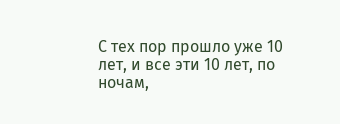С тех пор прошло уже 10 лет, и все эти 10 лет, по ночам,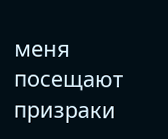меня посещают призраки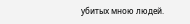убитых мною людей.